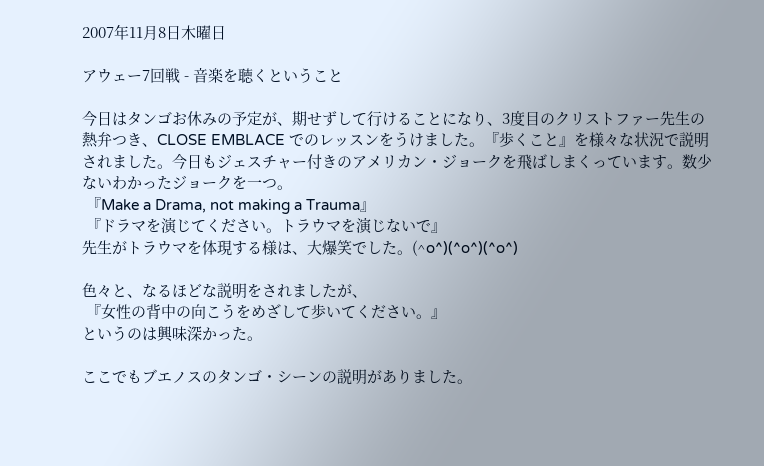2007年11月8日木曜日

アウェー7回戦 - 音楽を聴くということ

今日はタンゴお休みの予定が、期せずして行けることになり、3度目のクリストファー先生の熱弁つき、CLOSE EMBLACE でのレッスンをうけました。『歩くこと』を様々な状況で説明されました。今日もジェスチャー付きのアメリカン・ジョークを飛ばしまくっています。数少ないわかったジョークを一つ。
 『Make a Drama, not making a Trauma』
 『ドラマを演じてください。トラウマを演じないで』
先生がトラウマを体現する様は、大爆笑でした。(^o^)(^o^)(^o^)

色々と、なるほどな説明をされましたが、
 『女性の背中の向こうをめざして歩いてください。』
というのは興味深かった。

ここでもブエノスのタンゴ・シーンの説明がありました。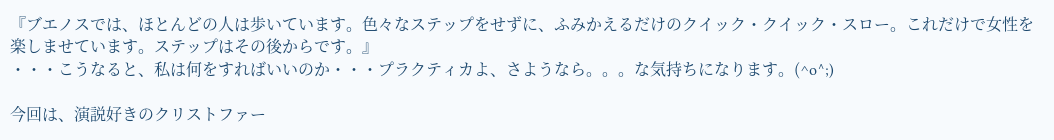『ブエノスでは、ほとんどの人は歩いています。色々なステップをせずに、ふみかえるだけのクイック・クイック・スロー。これだけで女性を楽しませています。ステップはその後からです。』
・・・こうなると、私は何をすればいいのか・・・プラクティカよ、さようなら。。。な気持ちになります。(^o^;)

今回は、演説好きのクリストファー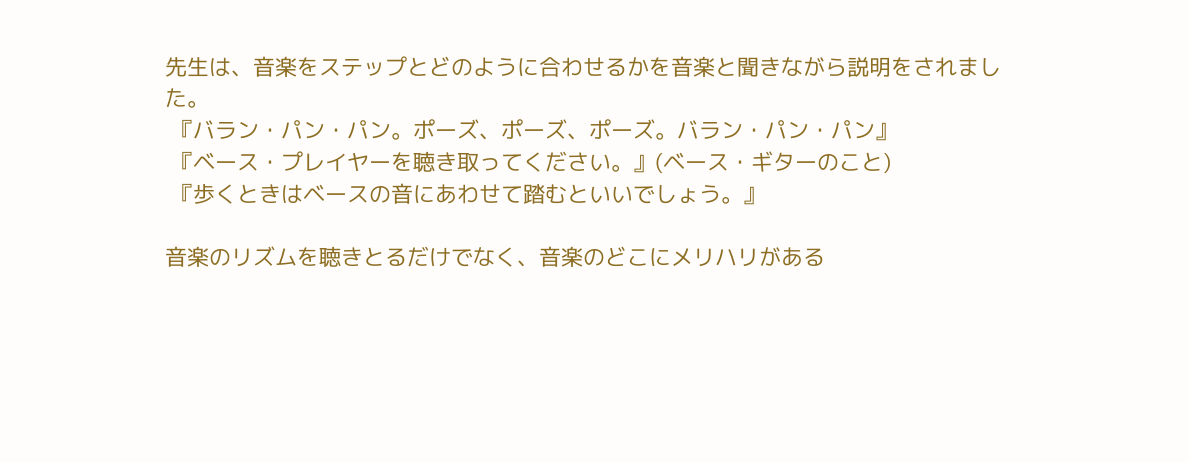先生は、音楽をステップとどのように合わせるかを音楽と聞きながら説明をされました。
 『バラン・パン・パン。ポーズ、ポーズ、ポーズ。バラン・パン・パン』
 『ベース・プレイヤーを聴き取ってください。』(ベース・ギターのこと)
 『歩くときはベースの音にあわせて踏むといいでしょう。』

音楽のリズムを聴きとるだけでなく、音楽のどこにメリハリがある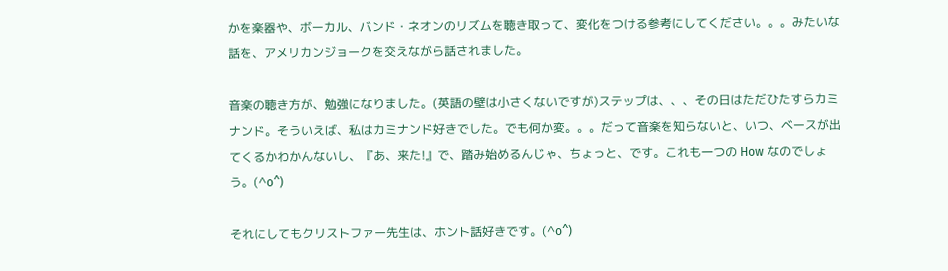かを楽器や、ボーカル、バンド・ネオンのリズムを聴き取って、変化をつける参考にしてください。。。みたいな話を、アメリカンジョークを交えながら話されました。

音楽の聴き方が、勉強になりました。(英語の壁は小さくないですが)ステップは、、、その日はただひたすらカミナンド。そういえば、私はカミナンド好きでした。でも何か変。。。だって音楽を知らないと、いつ、ベースが出てくるかわかんないし、『あ、来た!』で、踏み始めるんじゃ、ちょっと、です。これも一つの How なのでしょう。(^o^)

それにしてもクリストファー先生は、ホント話好きです。(^o^)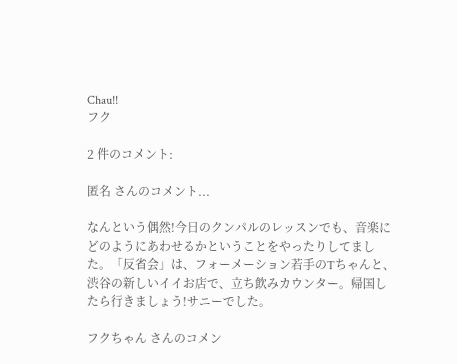Chau!!
フク

2 件のコメント:

匿名 さんのコメント...

なんという偶然!今日のクンパルのレッスンでも、音楽にどのようにあわせるかということをやったりしてました。「反省会」は、フォーメーション若手のTちゃんと、渋谷の新しいイイお店で、立ち飲みカウンター。帰国したら行きましょう!サニーでした。

フクちゃん さんのコメン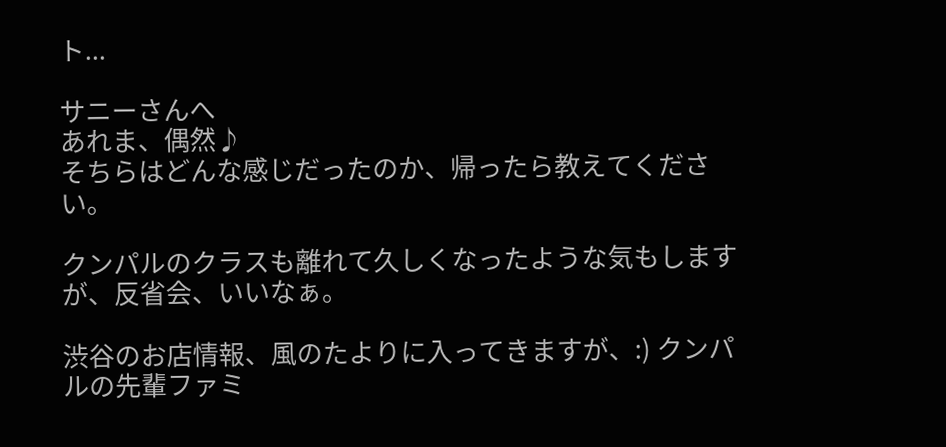ト...

サニーさんへ
あれま、偶然♪
そちらはどんな感じだったのか、帰ったら教えてください。

クンパルのクラスも離れて久しくなったような気もしますが、反省会、いいなぁ。

渋谷のお店情報、風のたよりに入ってきますが、:) クンパルの先輩ファミ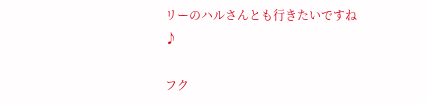リーのハルさんとも行きたいですね♪

フク